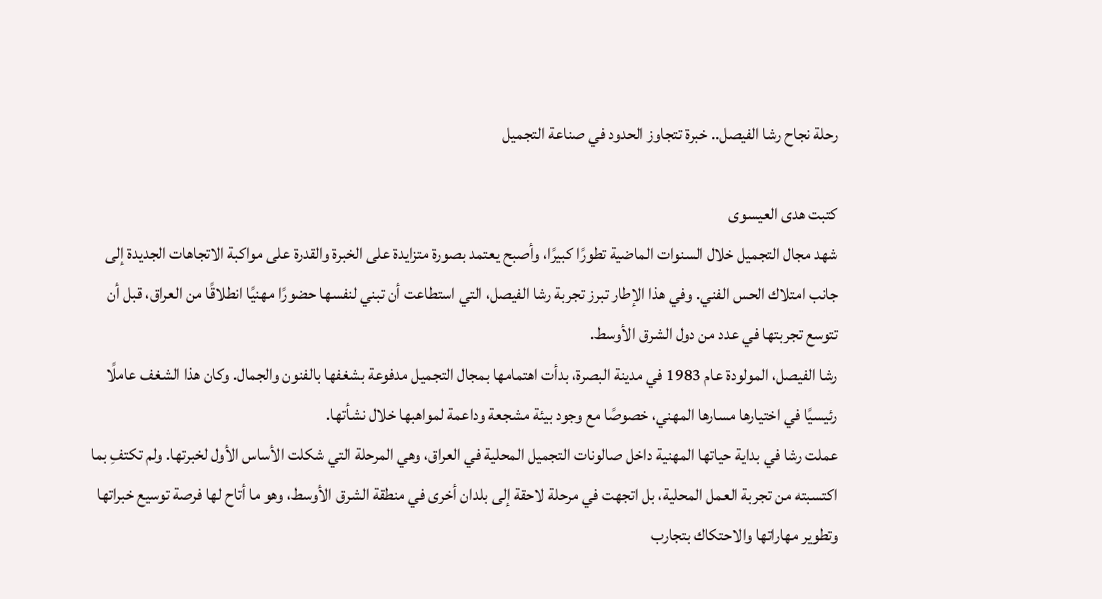رحلة نجاح رشا الفيصل.. خبرة تتجاوز الحدود في صناعة التجميل

كتبت هدى العيسوى
شهد مجال التجميل خلال السنوات الماضية تطورًا كبيرًا، وأصبح يعتمد بصورة متزايدة على الخبرة والقدرة على مواكبة الاتجاهات الجديدة إلى جانب امتلاك الحس الفني. وفي هذا الإطار تبرز تجربة رشا الفيصل، التي استطاعت أن تبني لنفسها حضورًا مهنيًا انطلاقًا من العراق، قبل أن تتوسع تجربتها في عدد من دول الشرق الأوسط.
رشا الفيصل، المولودة عام 1983 في مدينة البصرة، بدأت اهتمامها بمجال التجميل مدفوعة بشغفها بالفنون والجمال. وكان هذا الشغف عاملًا رئيسيًا في اختيارها مسارها المهني، خصوصًا مع وجود بيئة مشجعة وداعمة لمواهبها خلال نشأتها.
عملت رشا في بداية حياتها المهنية داخل صالونات التجميل المحلية في العراق، وهي المرحلة التي شكلت الأساس الأول لخبرتها. ولم تكتفِ بما اكتسبته من تجربة العمل المحلية، بل اتجهت في مرحلة لاحقة إلى بلدان أخرى في منطقة الشرق الأوسط، وهو ما أتاح لها فرصة توسيع خبراتها وتطوير مهاراتها والاحتكاك بتجارب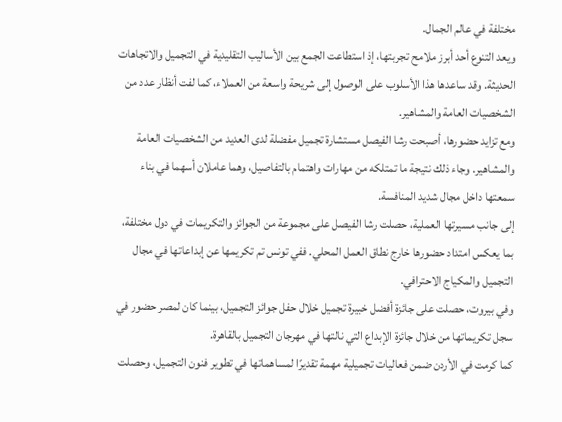مختلفة في عالم الجمال.
ويعد التنوع أحد أبرز ملامح تجربتها، إذ استطاعت الجمع بين الأساليب التقليدية في التجميل والاتجاهات الحديثة. وقد ساعدها هذا الأسلوب على الوصول إلى شريحة واسعة من العملاء، كما لفت أنظار عدد من الشخصيات العامة والمشاهير.
ومع تزايد حضورها، أصبحت رشا الفيصل مستشارة تجميل مفضلة لدى العديد من الشخصيات العامة والمشاهير. وجاء ذلك نتيجة ما تمتلكه من مهارات واهتمام بالتفاصيل، وهما عاملان أسهما في بناء سمعتها داخل مجال شديد المنافسة.
إلى جانب مسيرتها العملية، حصلت رشا الفيصل على مجموعة من الجوائز والتكريمات في دول مختلفة، بما يعكس امتداد حضورها خارج نطاق العمل المحلي. ففي تونس تم تكريمها عن إبداعاتها في مجال التجميل والمكياج الاحترافي.
وفي بيروت، حصلت على جائزة أفضل خبيرة تجميل خلال حفل جوائز التجميل، بينما كان لمصر حضور في سجل تكريماتها من خلال جائزة الإبداع التي نالتها في مهرجان التجميل بالقاهرة.
كما كرمت في الأردن ضمن فعاليات تجميلية مهمة تقديرًا لمساهماتها في تطوير فنون التجميل، وحصلت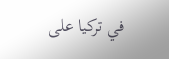في تركيا على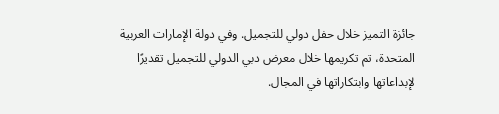جائزة التميز خلال حفل دولي للتجميل. وفي دولة الإمارات العربية المتحدة، تم تكريمها خلال معرض دبي الدولي للتجميل تقديرًا لإبداعاتها وابتكاراتها في المجال.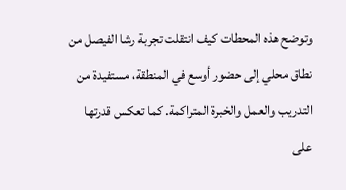وتوضح هذه المحطات كيف انتقلت تجربة رشا الفيصل من نطاق محلي إلى حضور أوسع في المنطقة، مستفيدة من التدريب والعمل والخبرة المتراكمة. كما تعكس قدرتها على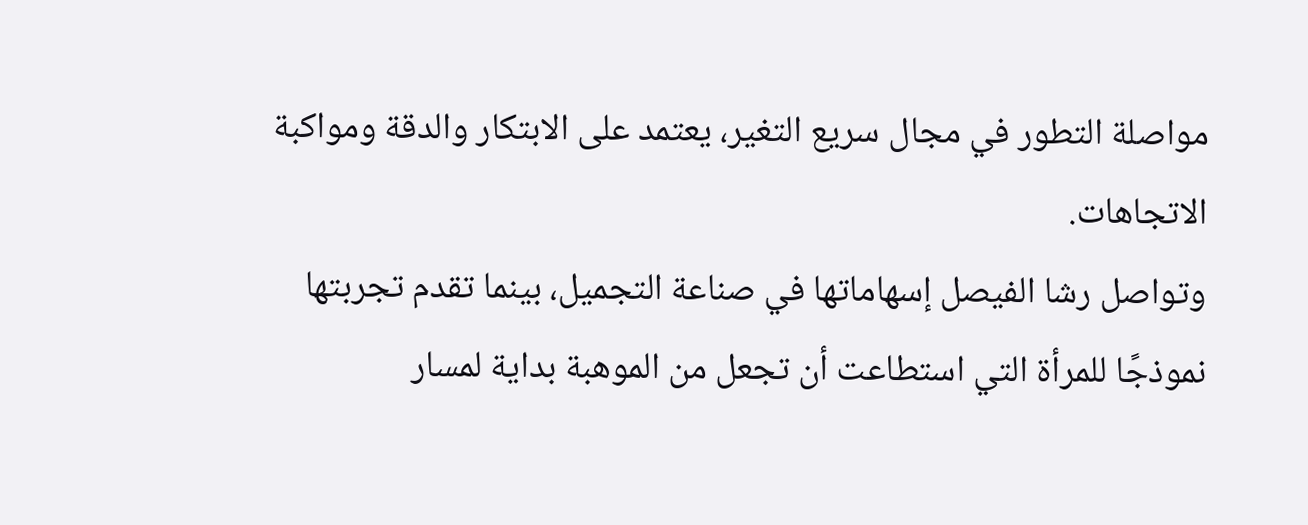مواصلة التطور في مجال سريع التغير، يعتمد على الابتكار والدقة ومواكبة الاتجاهات.
وتواصل رشا الفيصل إسهاماتها في صناعة التجميل، بينما تقدم تجربتها نموذجًا للمرأة التي استطاعت أن تجعل من الموهبة بداية لمسار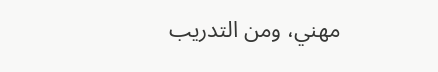مهني، ومن التدريب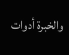والخبرة أدوات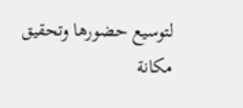لتوسيع حضورها وتحقيق مكانة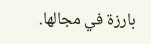بارزة في مجالها.